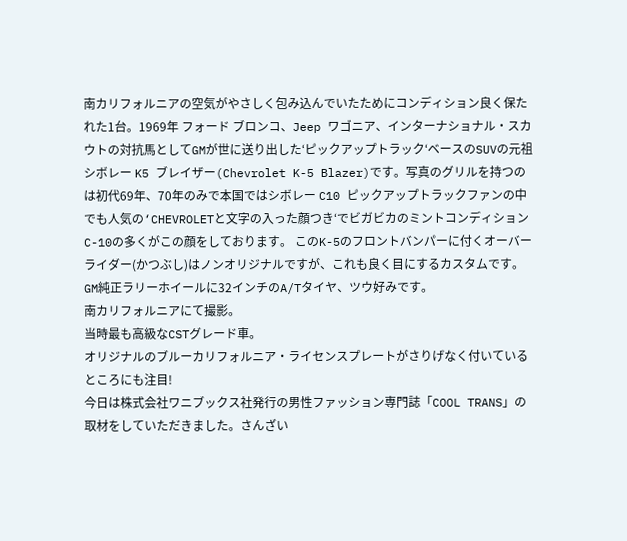南カリフォルニアの空気がやさしく包み込んでいたためにコンディション良く保たれた1台。1969年 フォード ブロンコ、Jeep ワゴニア、インターナショナル・スカウトの対抗馬としてGMが世に送り出した‘ピックアップトラック‘ベースのSUVの元祖 シボレー K5 ブレイザー(Chevrolet K-5 Blazer)です。写真のグリルを持つのは初代69年、70年のみで本国ではシボレー C10 ピックアップトラックファンの中でも人気の‘CHEVROLETと文字の入った顔つき‘でビガビカのミントコンディションC-10の多くがこの顔をしております。 このK-5のフロントバンパーに付くオーバーライダー(かつぶし)はノンオリジナルですが、これも良く目にするカスタムです。 GM純正ラリーホイールに32インチのA/Tタイヤ、ツウ好みです。
南カリフォルニアにて撮影。
当時最も高級なCSTグレード車。
オリジナルのブルーカリフォルニア・ライセンスプレートがさりげなく付いているところにも注目!
今日は株式会社ワニブックス社発行の男性ファッション専門誌「COOL TRANS」の取材をしていただきました。さんざい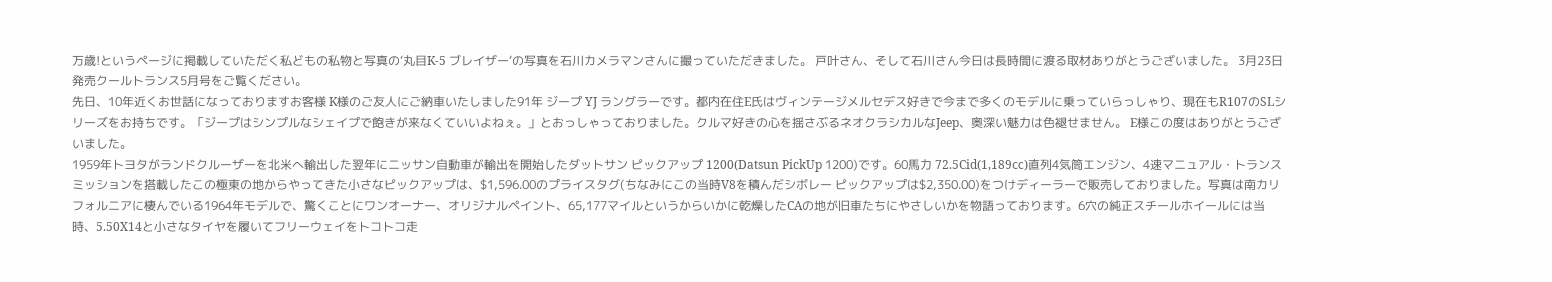万歳!というページに掲載していただく私どもの私物と写真の‘丸目K-5 ブレイザー‘の写真を石川カメラマンさんに撮っていただきました。 戸叶さん、そして石川さん今日は長時間に渡る取材ありがとうございました。 3月23日発売クールトランス5月号をご覧ください。
先日、10年近くお世話になっておりますお客様 K様のご友人にご納車いたしました91年 ジープ YJ ラングラーです。都内在住E氏はヴィンテージメルセデス好きで今まで多くのモデルに乗っていらっしゃり、現在もR107のSLシリーズをお持ちです。「ジープはシンプルなシェイプで飽きが来なくていいよねぇ。」とおっしゃっておりました。クルマ好きの心を揺さぶるネオクラシカルなJeep、奥深い魅力は色褪せません。 E様この度はありがとうございました。
1959年トヨタがランドクルーザーを北米へ輸出した翌年にニッサン自動車が輸出を開始したダットサン ピックアップ 1200(Datsun PickUp 1200)です。60馬力 72.5Cid(1,189㏄)直列4気筒エンジン、4速マニュアル・トランスミッションを搭載したこの極東の地からやってきた小さなピックアップは、$1,596.00のプライスタグ(ちなみにこの当時V8を積んだシボレー ピックアップは$2,350.00)をつけディーラーで販売しておりました。写真は南カリフォルニアに棲んでいる1964年モデルで、驚くことにワンオーナー、オリジナルペイント、65,177マイルというからいかに乾燥したCAの地が旧車たちにやさしいかを物語っております。6穴の純正スチールホイールには当時、5.50X14と小さなタイヤを履いてフリーウェイをトコトコ走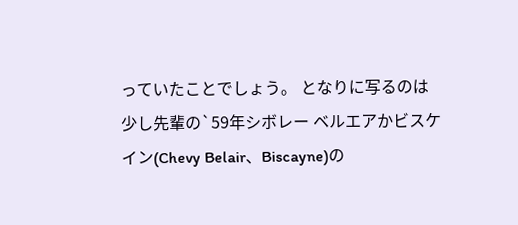っていたことでしょう。 となりに写るのは少し先輩の`59年シボレー ベルエアかビスケイン(Chevy Belair、Biscayne)の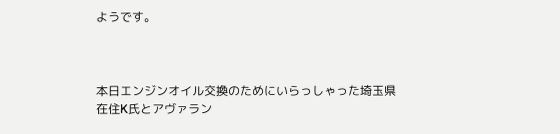ようです。



本日エンジンオイル交換のためにいらっしゃった埼玉県在住K氏とアヴァラン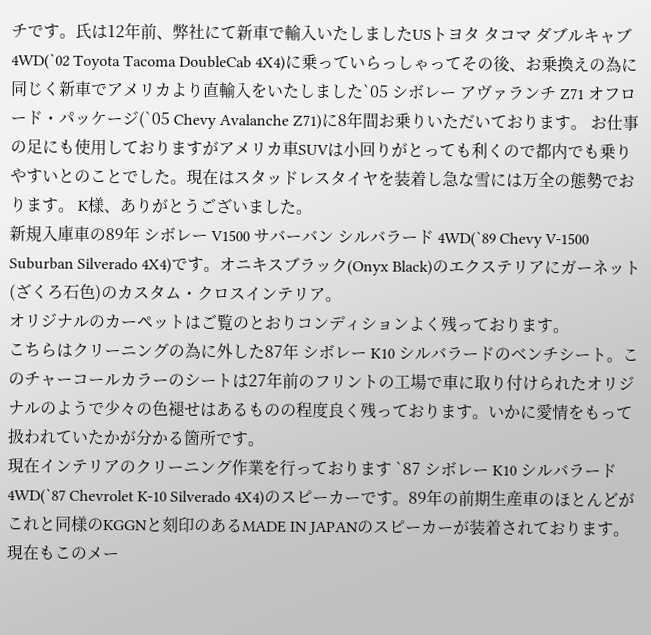チです。氏は12年前、弊社にて新車で輸入いたしましたUSトヨタ タコマ ダブルキャブ 4WD(`02 Toyota Tacoma DoubleCab 4X4)に乗っていらっしゃってその後、お乗換えの為に同じく新車でアメリカより直輸入をいたしました`05 シボレー アヴァランチ Z71 オフロード・パッケージ(`05 Chevy Avalanche Z71)に8年間お乗りいただいております。 お仕事の足にも使用しておりますがアメリカ車SUVは小回りがとっても利くので都内でも乗りやすいとのことでした。現在はスタッドレスタイヤを装着し急な雪には万全の態勢でおります。 K様、ありがとうございました。
新規入庫車の89年 シボレー V1500 サバーバン シルバラード 4WD(`89 Chevy V-1500 Suburban Silverado 4X4)です。オニキスブラック(Onyx Black)のエクステリアにガーネット(ざくろ石色)のカスタム・クロスインテリア。
オリジナルのカーペットはご覧のとおりコンディションよく残っております。
こちらはクリーニングの為に外した87年 シボレー K10 シルバラードのベンチシート。このチャーコールカラーのシートは27年前のフリントの工場で車に取り付けられたオリジナルのようで少々の色褪せはあるものの程度良く残っております。いかに愛情をもって扱われていたかが分かる箇所です。
現在インテリアのクリーニング作業を行っております `87 シボレー K10 シルバラード 4WD(`87 Chevrolet K-10 Silverado 4X4)のスピーカーです。89年の前期生産車のほとんどがこれと同様のKGGNと刻印のあるMADE IN JAPANのスピーカーが装着されております。現在もこのメー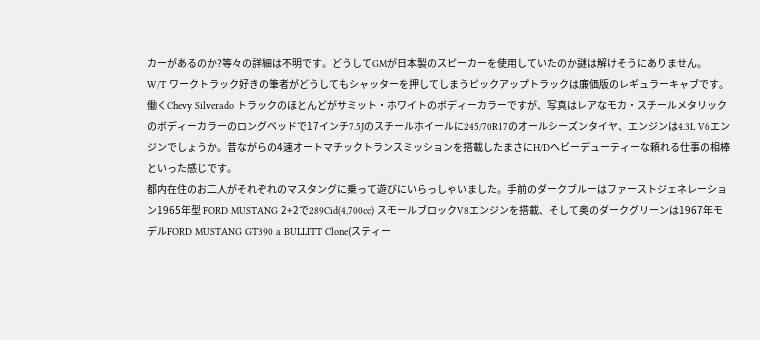カーがあるのか?等々の詳細は不明です。どうしてGMが日本製のスピーカーを使用していたのか謎は解けそうにありません。
W/T ワークトラック好きの筆者がどうしてもシャッターを押してしまうピックアップトラックは廉価版のレギュラーキャブです。働くChevy Silverado トラックのほとんどがサミット・ホワイトのボディーカラーですが、写真はレアなモカ・スチールメタリックのボディーカラーのロングベッドで17インチ7.5Jのスチールホイールに245/70R17のオールシーズンタイヤ、エンジンは4.3L V6エンジンでしょうか。昔ながらの4速オートマチックトランスミッションを搭載したまさにH/Dヘビーデューティーな頼れる仕事の相棒といった感じです。
都内在住のお二人がそれぞれのマスタングに乗って遊びにいらっしゃいました。手前のダークブルーはファーストジェネレーション1965年型 FORD MUSTANG 2+2で289Cid(4,700cc) スモールブロックV8エンジンを搭載、そして奥のダークグリーンは1967年モデルFORD MUSTANG GT390 a BULLITT Clone(スティー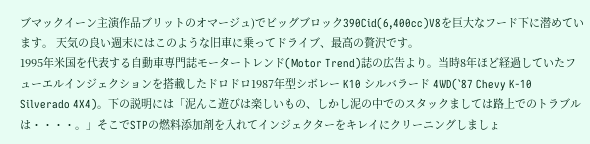ブマックイーン主演作品ブリットのオマージュ)でビッグブロック390Cid(6,400cc)V8を巨大なフード下に潜めています。 天気の良い週末にはこのような旧車に乗ってドライブ、最高の贅沢です。
1995年米国を代表する自動車専門誌モータートレンド(Motor Trend)誌の広告より。当時8年ほど経過していたフューエルインジェクションを搭載したドロドロ1987年型シボレー K10 シルバラード 4WD(`87 Chevy K-10 Silverado 4X4)。下の説明には「泥んこ遊びは楽しいもの、しかし泥の中でのスタックましては路上でのトラブルは・・・・。」そこでSTPの燃料添加剤を入れてインジェクターをキレイにクリーニングしましょ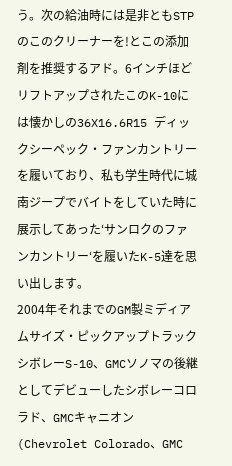う。次の給油時には是非ともSTPのこのクリーナーを!とこの添加剤を推奨するアド。6インチほどリフトアップされたこのK-10には懐かしの36X16.6R15 ディックシーペック・ファンカントリーを履いており、私も学生時代に城南ジープでバイトをしていた時に展示してあった‘サンロクのファンカントリー‘を履いたK-5達を思い出します。
2004年それまでのGM製ミディアムサイズ・ピックアップトラック シボレーS-10、GMCソノマの後継としてデビューしたシボレーコロラド、GMCキャニオン(Chevrolet Colorado、GMC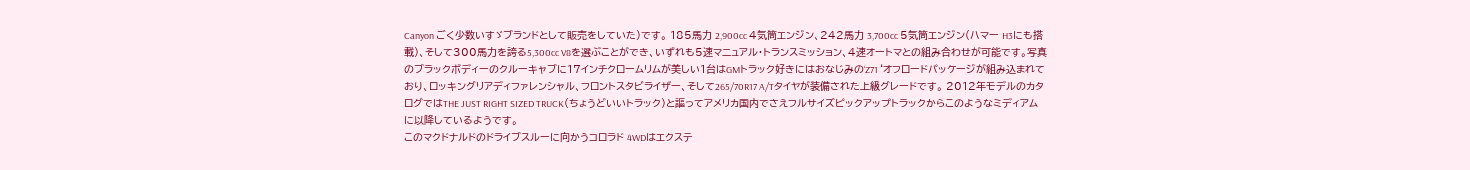Canyon ごく少数いすゞブランドとして販売をしていた)です。 185馬力 2,900cc 4気筒エンジン、242馬力 3,700cc 5気筒エンジン(ハマー H3にも搭載)、そして300馬力を誇る5,300cc V8を選ぶことができ、いずれも5速マニュアル・トランスミッション、4速オートマとの組み合わせが可能です。写真のブラックボディーのクルーキャブに17インチクロームリムが美しい1台はGMトラック好きにはおなじみの‘Z71‘オフロードパッケージが組み込まれており、ロッキングリアディファレンシャル、フロントスタビライザー、そして265/70R17 A/Tタイヤが装備された上級グレードです。 2012年モデルのカタログではTHE JUST RIGHT SIZED TRUCK(ちょうどいいトラック)と謳ってアメリカ国内でさえフルサイズピックアップトラックからこのようなミディアムに以降しているようです。
このマクドナルドのドライブスルーに向かうコロラド 4WDはエクステ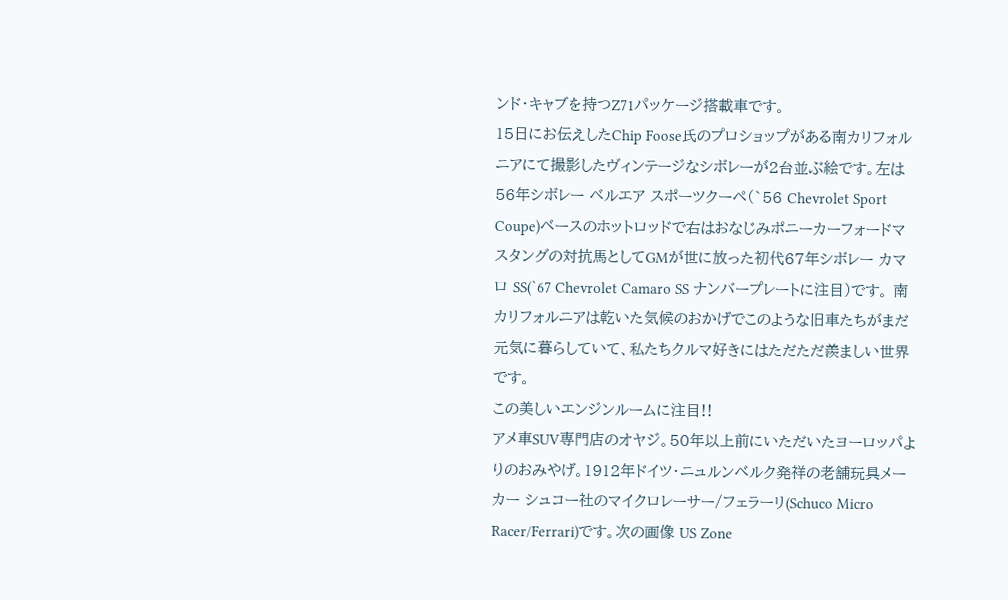ンド・キャブを持つZ71パッケージ搭載車です。
15日にお伝えしたChip Foose氏のプロショップがある南カリフォルニアにて撮影したヴィンテージなシボレーが2台並ぶ絵です。左は56年シボレー ベルエア スポーツクーペ(`56 Chevrolet Sport Coupe)ベースのホットロッドで右はおなじみポニーカーフォードマスタングの対抗馬としてGMが世に放った初代67年シボレー カマロ SS(`67 Chevrolet Camaro SS ナンバープレートに注目)です。 南カリフォルニアは乾いた気候のおかげでこのような旧車たちがまだ元気に暮らしていて、私たちクルマ好きにはただただ羨ましい世界です。
この美しいエンジンルームに注目!!
アメ車SUV専門店のオヤジ。50年以上前にいただいたヨーロッパよりのおみやげ。1912年ドイツ・ニュルンベルク発祥の老舗玩具メーカー シュコー社のマイクロレーサー/フェラーリ(Schuco Micro Racer/Ferrari)です。次の画像 US Zone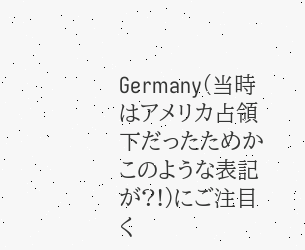Germany(当時はアメリカ占領下だったためかこのような表記が?!)にご注目く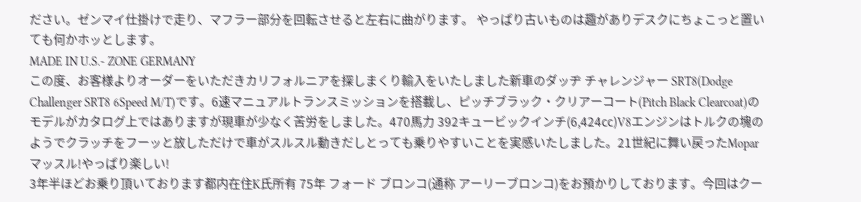ださい。ゼンマイ仕掛けで走り、マフラー部分を回転させると左右に曲がります。 やっぱり古いものは趣がありデスクにちょこっと置いても何かホッとします。
MADE IN U.S.- ZONE GERMANY
この度、お客様よりオーダーをいただきカリフォルニアを探しまくり輸入をいたしました新車のダッヂ チャレンジャー SRT8(Dodge Challenger SRT8 6Speed M/T)です。6速マニュアルトランスミッションを搭載し、ピッチブラック・クリアーコート(Pitch Black Clearcoat)のモデルがカタログ上ではありますが現車が少なく苦労をしました。470馬力 392キュービックインチ(6,424㏄)V8エンジンはトルクの塊のようでクラッチをフーッと放しただけで車がスルスル動きだしとっても乗りやすいことを実感いたしました。21世紀に舞い戻ったMopar マッスル!やっぱり楽しい!
3年半ほどお乗り頂いております都内在住K氏所有 75年 フォード ブロンコ(通称 アーリーブロンコ)をお預かりしております。今回はクー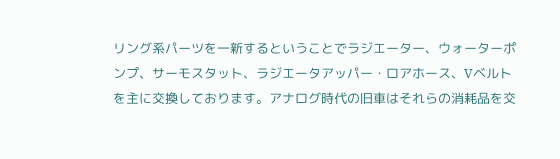リング系パーツを一新するということでラジエーター、ウォーターポンプ、サーモスタット、ラジエータアッパー・ロアホース、Vベルトを主に交換しております。アナログ時代の旧車はそれらの消耗品を交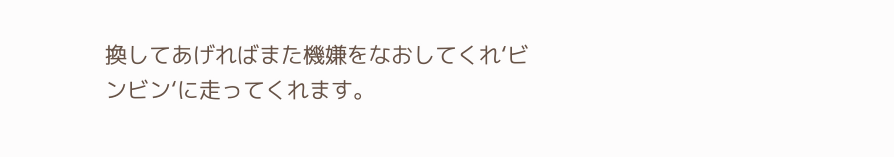換してあげればまた機嫌をなおしてくれ‘ビンビン‘に走ってくれます。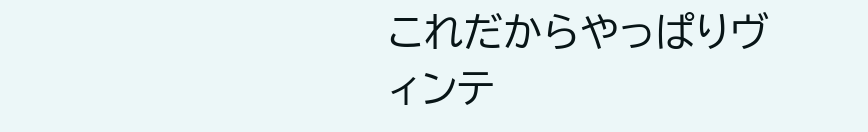これだからやっぱりヴィンテ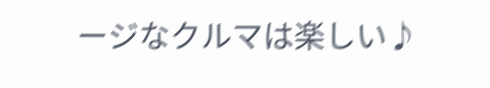ージなクルマは楽しい♪